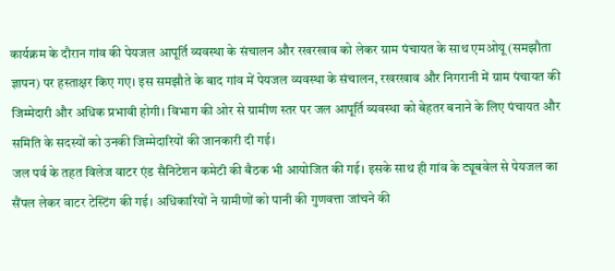कार्यक्रम के दौरान गांव की पेयजल आपूर्ति व्यवस्था के संचालन और रखरखाव को लेकर ग्राम पंचायत के साथ एमओयू (समझौता ज्ञापन) पर हस्ताक्षर किए गए। इस समझौते के बाद गांव में पेयजल व्यवस्था के संचालन, रखरखाव और निगरानी में ग्राम पंचायत की जिम्मेदारी और अधिक प्रभावी होगी। विभाग की ओर से ग्रामीण स्तर पर जल आपूर्ति व्यवस्था को बेहतर बनाने के लिए पंचायत और समिति के सदस्यों को उनकी जिम्मेदारियों की जानकारी दी गई।
जल पर्व के तहत विलेज वाटर एंड सैनिटेशन कमेटी की बैठक भी आयोजित की गई। इसके साथ ही गांव के ट्यूबवेल से पेयजल का सैंपल लेकर वाटर टेस्टिंग की गई। अधिकारियों ने ग्रामीणों को पानी की गुणवत्ता जांचने की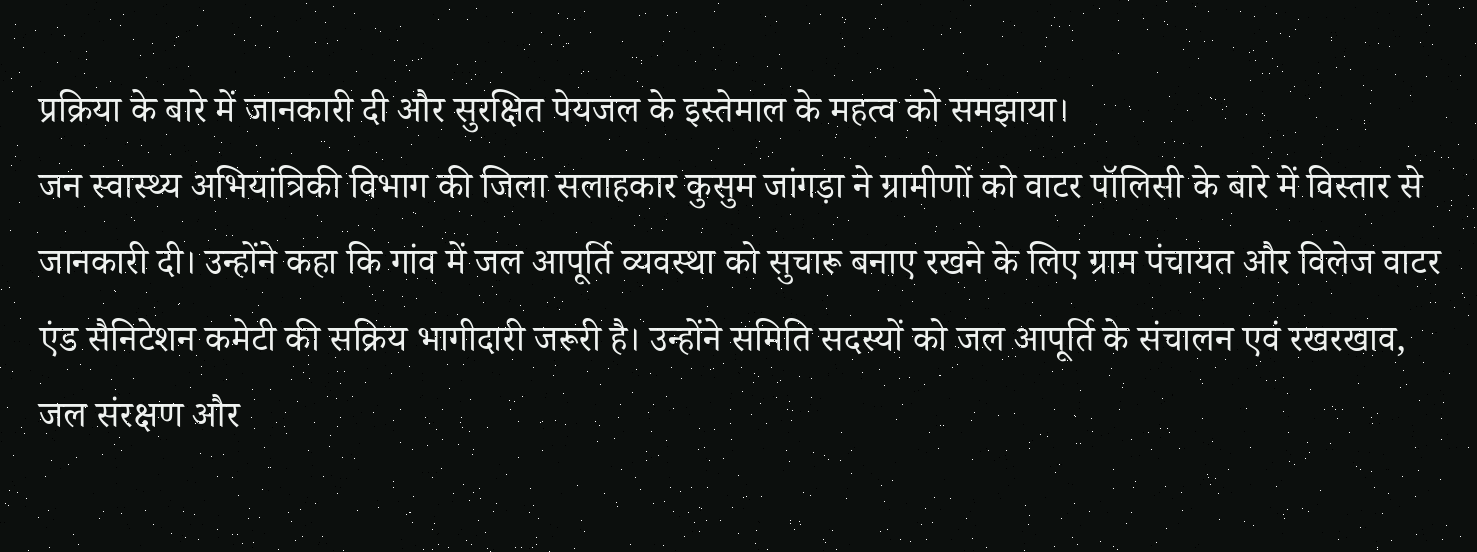प्रक्रिया के बारे में जानकारी दी और सुरक्षित पेयजल के इस्तेमाल के महत्व को समझाया।
जन स्वास्थ्य अभियांत्रिकी विभाग की जिला सलाहकार कुसुम जांगड़ा ने ग्रामीणों को वाटर पॉलिसी के बारे में विस्तार से जानकारी दी। उन्होंने कहा कि गांव में जल आपूर्ति व्यवस्था को सुचारू बनाए रखने के लिए ग्राम पंचायत और विलेज वाटर एंड सैनिटेशन कमेटी की सक्रिय भागीदारी जरूरी है। उन्होंने समिति सदस्यों को जल आपूर्ति के संचालन एवं रखरखाव, जल संरक्षण और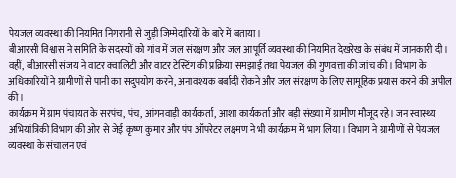पेयजल व्यवस्था की नियमित निगरानी से जुड़ी जिम्मेदारियों के बारे में बताया।
बीआरसी विश्वास ने समिति के सदस्यों को गांव में जल संरक्षण और जल आपूर्ति व्यवस्था की नियमित देखरेख के संबंध में जानकारी दी। वहीं, बीआरसी संजय ने वाटर क्वालिटी और वाटर टेस्टिंग की प्रक्रिया समझाई तथा पेयजल की गुणवत्ता की जांच की। विभाग के अधिकारियों ने ग्रामीणों से पानी का सदुपयोग करने, अनावश्यक बर्बादी रोकने और जल संरक्षण के लिए सामूहिक प्रयास करने की अपील की।
कार्यक्रम में ग्राम पंचायत के सरपंच, पंच, आंगनवाड़ी कार्यकर्ता, आशा कार्यकर्ता और बड़ी संख्या में ग्रामीण मौजूद रहे। जन स्वास्थ्य अभियांत्रिकी विभाग की ओर से जेई कृष्ण कुमार और पंप ऑपरेटर लक्ष्मण ने भी कार्यक्रम में भाग लिया। विभाग ने ग्रामीणों से पेयजल व्यवस्था के संचालन एवं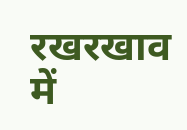रखरखाव में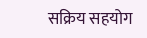सक्रिय सहयोग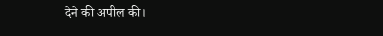देने की अपील की।